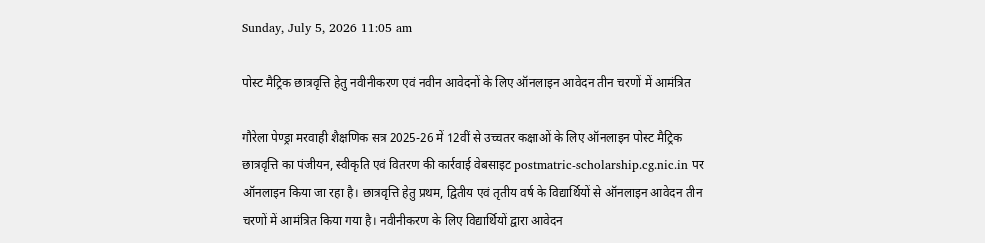Sunday, July 5, 2026 11:05 am

पोस्ट मैट्रिक छात्रवृत्ति हेतु नवीनीकरण एवं नवीन आवेदनों के लिए ऑनलाइन आवेदन तीन चरणों में आमंत्रित

गौरेला पेण्ड्रा मरवाही शैक्षणिक सत्र 2025-26 में 12वीं से उच्चतर कक्षाओं के लिए ऑनलाइन पोस्ट मैट्रिक छात्रवृत्ति का पंजीयन, स्वीकृति एवं वितरण की कार्रवाई वेबसाइट postmatric-scholarship.cg.nic.in पर ऑनलाइन किया जा रहा है। छात्रवृत्ति हेतु प्रथम, द्वितीय एवं तृतीय वर्ष के विद्यार्थियों से ऑनलाइन आवेदन तीन चरणों में आमंत्रित किया गया है। नवीनीकरण के लिए विद्यार्थियों द्वारा आवेदन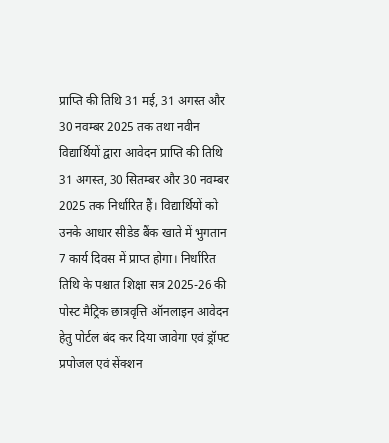प्राप्ति की तिथि 31 मई, 31 अगस्त और 30 नवम्बर 2025 तक तथा नवीन विद्यार्थियों द्वारा आवेदन प्राप्ति की तिथि 31 अगस्त, 30 सितम्बर और 30 नवम्बर 2025 तक निर्धारित हैं। विद्यार्थियों को उनके आधार सीडेड बैंक खाते में भुगतान 7 कार्य दिवस में प्राप्त होगा। निर्धारित तिथि के पश्चात शिक्षा सत्र 2025-26 की पोस्ट मैट्रिक छात्रवृत्ति ऑनलाइन आवेदन हेतु पोर्टल बंद कर दिया जावेगा एवं ड्रॉफ्ट प्रपोजल एवं सेंक्शन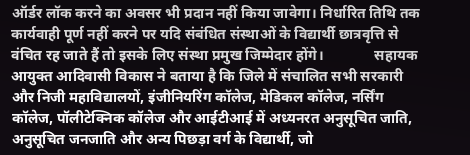ऑर्डर लॉक करने का अवसर भी प्रदान नहीं किया जावेगा। निर्धारित तिथि तक कार्यवाही पूर्ण नहीं करने पर यदि संबंधित संस्थाओं के विद्यार्थी छात्रवृत्ति से वंचित रह जाते हैं तो इसके लिए संस्था प्रमुख जिम्मेदार होंगे।              सहायक आयुक्त आदिवासी विकास ने बताया है कि जिले में संचालित सभी सरकारी और निजी महाविद्यालयों, इंजीनियरिंग कॉलेज, मेडिकल कॉलेज, नर्सिंग कॉलेज, पॉलीटेक्निक कॉलेज और आईटीआई में अध्यनरत अनुसूचित जाति, अनुसूचित जनजाति और अन्य पिछड़ा वर्ग के विद्यार्थी, जो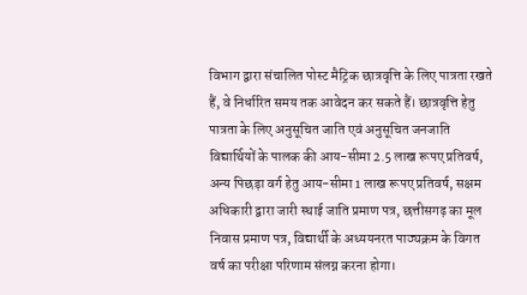विभाग द्वारा संचालित पोस्ट मैट्रिक छात्रवृत्ति के लिए पात्रता रखते हैं, वे निर्धारित समय तक आवेदन कर सकते हैं। छात्रवृत्ति हेतु पात्रता के लिए अनुसूचित जाति एवं अनुसूचित जनजाति विद्यार्थियों के पालक की आय-सीमा 2.5 लाख रूपए प्रतिवर्ष, अन्य पिछड़ा वर्ग हेतु आय-सीमा 1 लाख रूपए प्रतिवर्ष, सक्षम अधिकारी द्वारा जारी स्थाई जाति प्रमाण पत्र, छत्तीसगढ़ का मूल निवास प्रमाण पत्र, विद्यार्थी के अध्ययनरत पाठ्यक्रम के विगत वर्ष का परीक्षा परिणाम संलग्न करना होगा।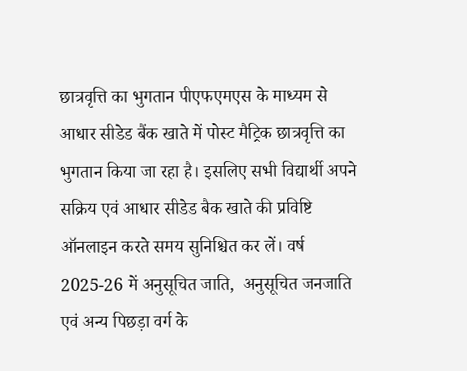छात्रवृत्ति का भुगतान पीएफएमएस के माध्यम से आधार सीडेड बैंक खाते में पोस्ट मैट्रिक छात्रवृत्ति का भुगतान किया जा रहा है। इसलिए सभी विद्यार्थी अपने सक्रिय एवं आधार सीडेड बैक खाते की प्रविष्टि ऑनलाइन करते समय सुनिश्चित कर लें। वर्ष 2025-26 में अनुसूचित जाति,  अनुसूचित जनजाति एवं अन्य पिछड़ा वर्ग के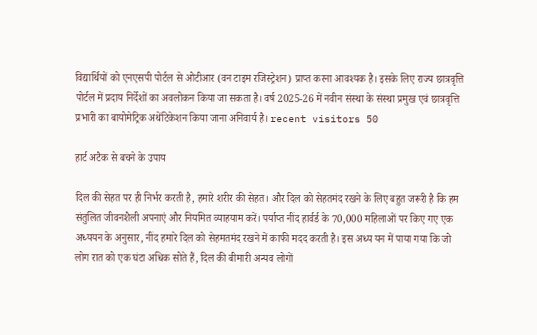विद्यार्थियों को एनएसपी पोर्टल से ओटीआर (वन टाइम रजिस्ट्रेशन) प्राप्त करना आवश्यक है। इसके लिए राज्य छात्रवृत्ति पोर्टल में प्रदाय निर्देशों का अवलोकन किया जा सकता है। वर्ष 2025-26 में नवीन संस्था के संस्था प्रमुख एवं छात्रवृत्ति प्रभारी का बायोमेट्रिक अथेंटिकेशन किया जाना अनिवार्य है। recent visitors 50

हार्ट अटैक से बचने के उपाय

दिल की सेहत पर ही निर्भर करती है, हमारे शरीर की सेहत। और दिल को सेहतमंद रखने के लिए बहुत जरूरी है कि हम संतुलित जीवनशैली अपनाएं और नियमित व्याहयाम करें। पर्याप्त नींद हार्वर्ड के 70,000 महिलाओं पर किए गए एक अध्ययन के अनुसार, नींद हमारे दिल को सेहमतमंद रखने में काफी मदद करती है। इस अध्य यन में पाया गया कि जो लोग रात को एक घंटा अधिक सोते हैं, दिल की बीमारी अन्यव लोगों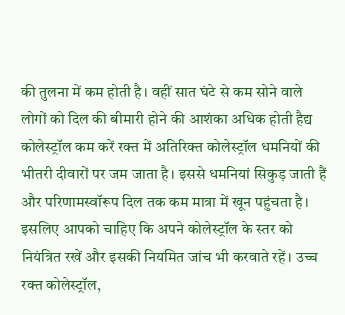की तुलना में कम होती है। वहीं सात घंटे से कम सोने वाले लोगों को दिल की बीमारी होने की आशंका अधिक होती हैद्य कोलेस्ट्रॉल कम करें रक्त में अतिरिक्त कोलेस्ट्रॉल धमनियों की भीतरी दीवारों पर जम जाता है। इससे धमनियां सिकुड़ जाती हैं और परिणामस्वॉरूप दिल तक कम मात्रा में खून पहुंचता है। इसलिए आपको चाहिए कि अपने कोलेस्ट्रॉल के स्तर को नियंत्रित रखें और इसकी नियमित जांच भी करवाते रहें। उच्च रक्त कोलेस्ट्रॉल,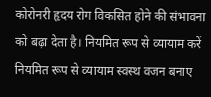कोरोनरी हृदय रोग विकसित होने की संभावना को बढ़ा देता है। नियमित रूप से व्यायाम करें नियमित रूप से व्यायाम स्वस्थ वजन बनाए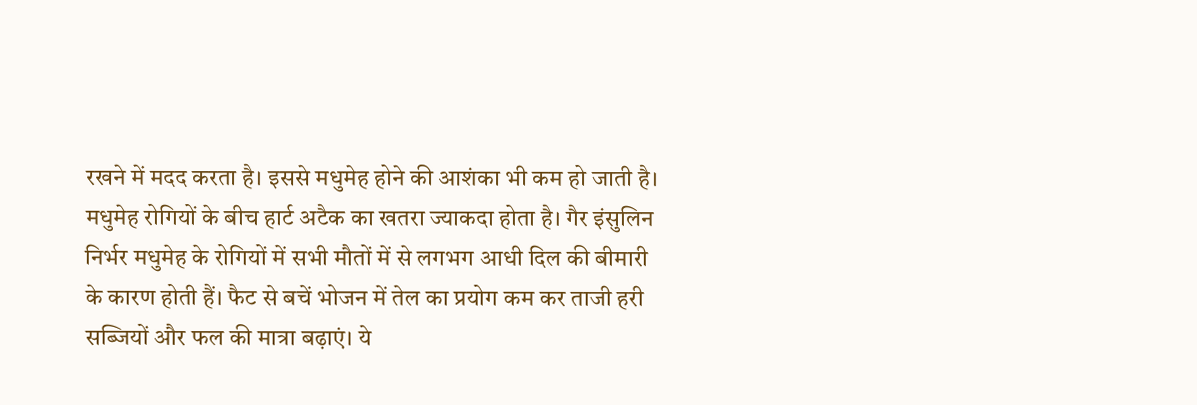रखने में मदद करता है। इससे मधुमेह होने की आशंका भी कम हो जाती है। मधुमेह रोगियों के बीच हार्ट अटैक का खतरा ज्याकदा होता है। गैर इंसुलिन निर्भर मधुमेह के रोगियों में सभी मौतों में से लगभग आधी दिल की बीमारी के कारण होती हैं। फैट से बचें भोजन में तेल का प्रयोग कम कर ताजी हरी सब्जियों और फल की मात्रा बढ़ाएं। ये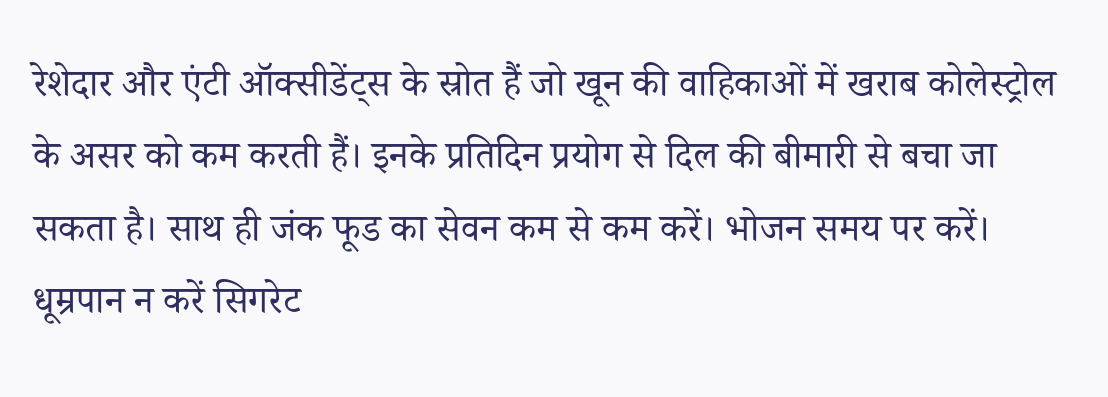रेशेदार और एंटी ऑक्सीडेंट्स के स्रोत हैं जो खून की वाहिकाओं में खराब कोलेस्ट्रोल के असर को कम करती हैं। इनके प्रतिदिन प्रयोग से दिल की बीमारी से बचा जा सकता है। साथ ही जंक फूड का सेवन कम से कम करें। भोजन समय पर करें। धूम्रपान न करें सिगरेट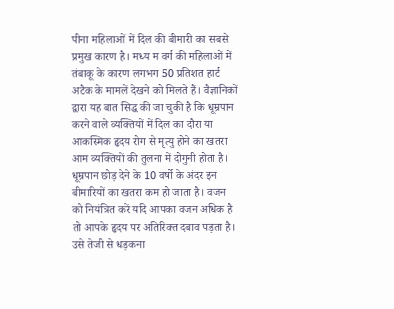पीना महिलाओं में दिल की बीमारी का सबसे प्रमुख कारण है। मध्य म वर्ग की महिलाओं में तंबाकू के कारण लगभग 50 प्रतिशत हार्ट अटैक के मामलें देखने को मिलते हैं। वैज्ञानिकों द्वारा यह बात सिद्ध की जा चुकी है कि धूम्रपान करने वाले व्यक्तियों में दिल का दौरा या आकस्मिक हृदय रोग से मृत्यु होने का खतरा आम व्यक्तियों की तुलना में दोगुनी होता है। धूम्रपान छोड़ देने के 10 वर्षो के अंदर इन बीमारियों का खतरा कम हो जाता है। वजन को नियंत्रित करें यदि आपका वजन अधिक है तो आपके हृदय पर अतिरिक्त दबाव पड़ता है। उसे तेजी से धड़कना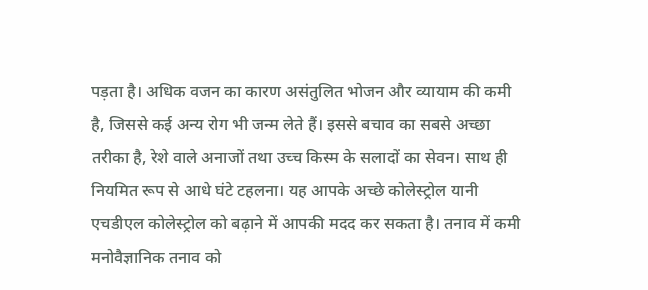पड़ता है। अधिक वजन का कारण असंतुलित भोजन और व्यायाम की कमी है, जिससे कई अन्य रोग भी जन्म लेते हैं। इससे बचाव का सबसे अच्छा तरीका है, रेशे वाले अनाजों तथा उच्च किस्म के सलादों का सेवन। साथ ही नियमित रूप से आधे घंटे टहलना। यह आपके अच्छे कोलेस्ट्रोल यानी एचडीएल कोलेस्ट्रोल को बढ़ाने में आपकी मदद कर सकता है। तनाव में कमी मनोवैज्ञानिक तनाव को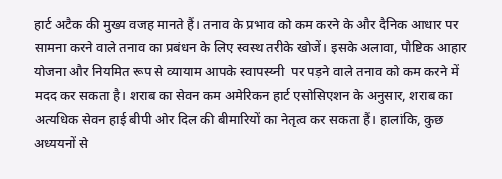हार्ट अटैक की मुख्य वजह मानते हैं। तनाव के प्रभाव को कम करने के और दैनिक आधार पर सामना करने वाले तनाव का प्रबंधन के लिए स्वस्थ तरीके खोजें। इसके अलावा, पौष्टिक आहार योजना और नियमित रूप से व्यायाम आपके स्वापस्य्नी  पर पड़ने वाले तनाव को कम करने में मदद कर सकता है। शराब का सेवन कम अमेरिकन हार्ट एसोसिएशन के अनुसार, शराब का अत्यधिक सेवन हाई बीपी ओर दिल की बीमारियों का नेतृत्व कर सकता हैं। हालांकि, कुछ अध्ययनों से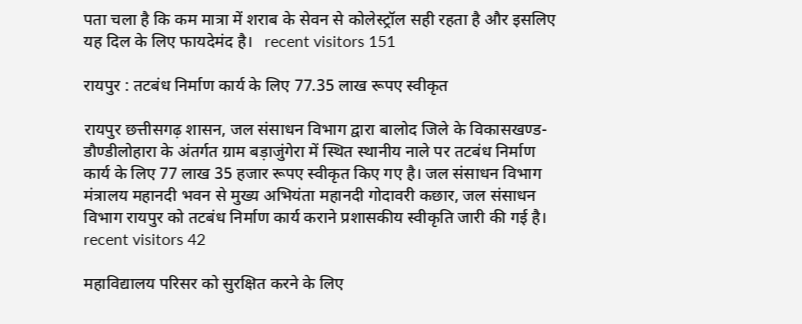पता चला है कि कम मात्रा में शराब के सेवन से कोलेस्ट्रॉल सही रहता है और इसलिए यह दिल के लिए फायदेमंद है।   recent visitors 151

रायपुर : तटबंध निर्माण कार्य के लिए 77.35 लाख रूपए स्वीकृत

रायपुर छत्तीसगढ़ शासन, जल संसाधन विभाग द्वारा बालोद जिले के विकासखण्ड-डौण्डीलोहारा के अंतर्गत ग्राम बड़ाजुंगेरा में स्थित स्थानीय नाले पर तटबंध निर्माण कार्य के लिए 77 लाख 35 हजार रूपए स्वीकृत किए गए है। जल संसाधन विभाग मंत्रालय महानदी भवन से मुख्य अभियंता महानदी गोदावरी कछार, जल संसाधन विभाग रायपुर को तटबंध निर्माण कार्य कराने प्रशासकीय स्वीकृति जारी की गई है। recent visitors 42

महाविद्यालय परिसर को सुरक्षित करने के लिए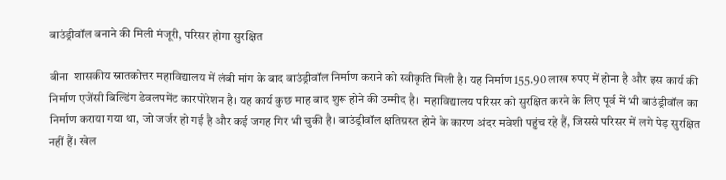बाउंड्रीवॉल बनाने की मिली मंजूरी, परिसर होगा सुरक्षित

बीना  शासकीय स्नातकोत्तर महाविद्यालय में लंबी मांग के बाद बाउंड्रीवॉल निर्माण कराने को स्वीकृति मिली है। यह निर्माण 155.90 लाख रुपए में होना है और इस कार्य की निर्माण एजेंसी बिल्डिंग डेवलपमेंट कारपोरेशन है। यह कार्य कुछ माह बाद शुरू होने की उम्मीद है।  महाविद्यालय परिसर को सुरक्षित करने के लिए पूर्व में भी बाउंड्रीवॉल का निर्माण कराया गया था, जो जर्जर हो गई है और कई जगह गिर भी चुकी है। बाउंड्रीवॉल क्षतिग्रस्त होने के कारण अंदर मवेशी पहुंच रहे हैं, जिससे परिसर में लगे पेड़ सुरक्षित नहीं हैं। खेल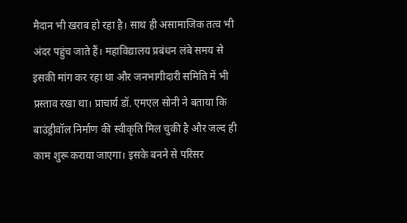मैदान भी खराब हो रहा है। साथ ही असामाजिक तत्व भी अंदर पहुंच जाते हैं। महाविद्यालय प्रबंधन लंबे समय से इसकी मांग कर रहा था और जनभागीदारी समिति में भी प्रस्ताव रखा था। प्राचार्य डॉ. एमएल सोनी ने बताया कि बाउंड्रीवॉल निर्माण की स्वीकृति मिल चुकी है और जल्द ही काम शुरू कराया जाएगा। इसके बनने से परिसर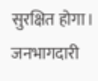सुरक्षित होगा। जनभागदारी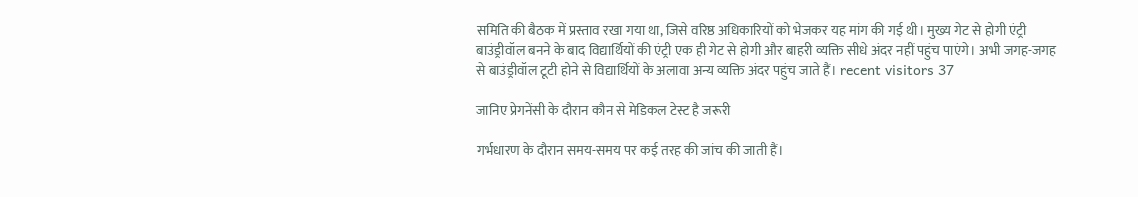समिति की बैठक में प्रस्ताव रखा गया था, जिसे वरिष्ठ अधिकारियों को भेजकर यह मांग की गई थी। मुख्य गेट से होगी एंट्री बाउंड्रीवॉल बनने के बाद विद्यार्थियों की एंट्री एक ही गेट से होगी और बाहरी व्यक्ति सीधे अंदर नहीं पहुंच पाएंगे। अभी जगह-जगह से बाउंड्रीवॉल टूटी होने से विद्यार्थियों के अलावा अन्य व्यक्ति अंदर पहुंच जाते हैं। recent visitors 37

जानिए प्रेगनेंसी के दौरान कौन से मेडिकल टेस्ट है जरूरी

गर्भधारण के दौरान समय-समय पर कई तरह की जांच की जाती हैं।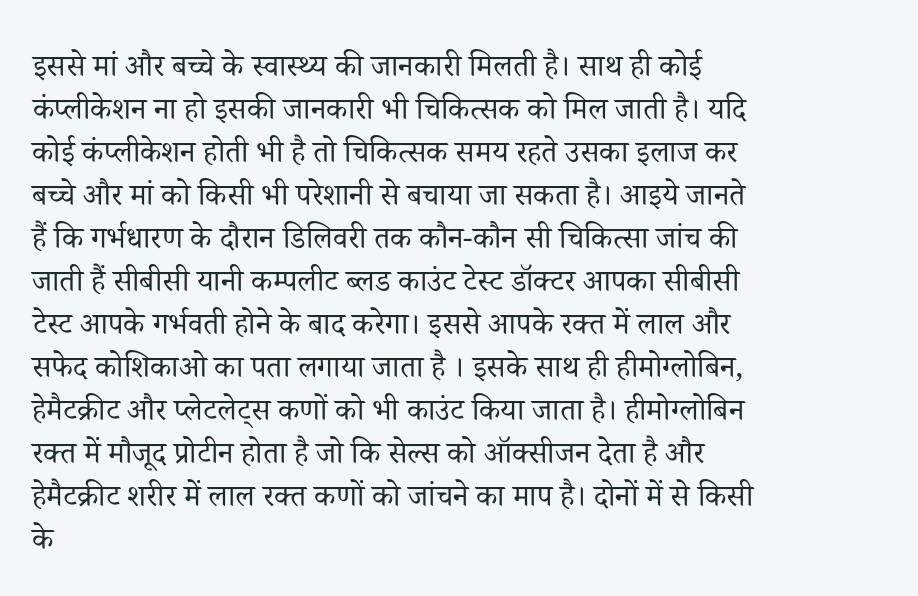इससे मां और बच्चे के स्वास्थ्य की जानकारी मिलती है। साथ ही कोई कंप्लीकेशन ना हो इसकी जानकारी भी चिकित्सक को मिल जाती है। यदि कोई कंप्लीकेशन होती भी है तो चिकित्सक समय रहते उसका इलाज कर बच्चे और मां को किसी भी परेशानी से बचाया जा सकता है। आइये जानते हैं कि गर्भधारण के दौरान डिलिवरी तक कौन-कौन सी चिकित्सा जांच की जाती हैं सीबीसी यानी कम्पलीट ब्लड काउंट टेस्ट डॉक्टर आपका सीबीसी टेस्ट आपके गर्भवती होने के बाद करेगा। इससे आपके रक्त में लाल और सफेद कोशिकाओ का पता लगाया जाता है । इसके साथ ही हीमोग्लोबिन, हेमैटक्रीट और प्लेटलेट्स कणों को भी काउंट किया जाता है। हीमोग्लोबिन रक्त में मौजूद प्रोटीन होता है जो कि सेल्स को ऑक्सीजन देता है और हेमैटक्रीट शरीर में लाल रक्त कणों को जांचने का माप है। दोनों में से किसी के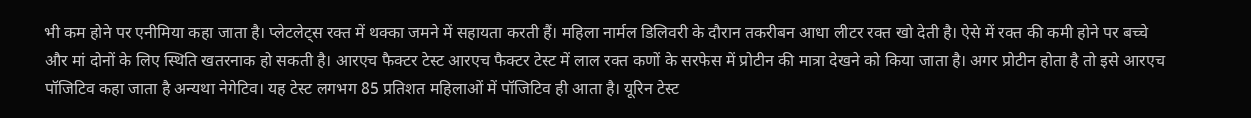भी कम होने पर एनीमिया कहा जाता है। प्लेटलेट्स रक्त में थक्का जमने में सहायता करती हैं। महिला नार्मल डिलिवरी के दौरान तकरीबन आधा लीटर रक्त खो देती है। ऐसे में रक्त की कमी होने पर बच्चे और मां दोनों के लिए स्थिति खतरनाक हो सकती है। आरएच फैक्टर टेस्ट आरएच फैक्टर टेस्ट में लाल रक्त कणों के सरफेस में प्रोटीन की मात्रा देखने को किया जाता है। अगर प्रोटीन होता है तो इसे आरएच पॉजिटिव कहा जाता है अन्यथा नेगेटिव। यह टेस्ट लगभग 85 प्रतिशत महिलाओं में पॉजिटिव ही आता है। यूरिन टेस्ट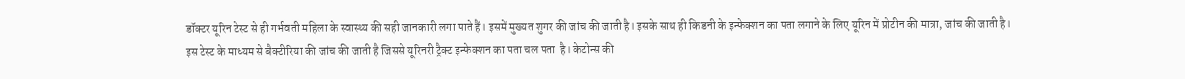डॉक्टर यूरिन टेस्ट से ही गर्भवती महिला के स्वास्थ्य की सही जानकारी लगा पाते हैं। इसमें मुख्यत शुगर की जांच की जाती है। इसके साथ ही किडनी के इन्फेक्शन का पता लगाने के लिए यूरिन में प्रोटीन की मात्रा, जांच की जाती है। इस टेस्ट के माध्यम से बैक्टीरिया की जांच की जाती है जिससे यूरिनरी ट्रैक्ट इन्फेक्शन का पता चल पता  है। केटोन्स की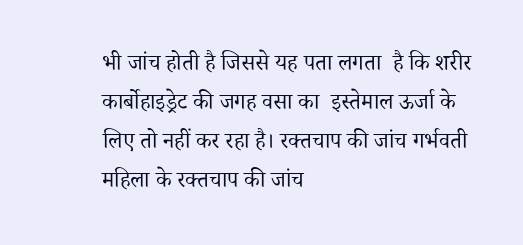भी जांच होती है जिससे यह पता लगता  है कि शरीर कार्बोहाइड्रेट की जगह वसा का  इस्तेमाल ऊर्जा के लिए तो नहीं कर रहा है। रक्तचाप की जांच गर्भवती महिला के रक्तचाप की जांच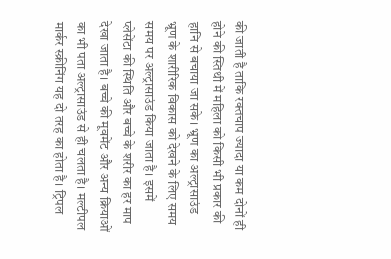की जाती है ताकि रक्तचाप ज्यादा या कम दोनों ही होने की स्तिथी में महिला को किसी भी प्रकार की हानि से बचाया जा सके। भ्रूण का अल्ट्रासाउंड भ्रूण के शारीरिक विकास को देखने के लिए समय समय पर अल्ट्रासाउंड किया जाता है। इसमें प्लेसेंटा की स्थिति और बच्चे के शरीर का हर माप देखा जाता है। बच्चे की मूवमेंट और अन्य क्रियाओं का भी पता अल्ट्रासाउंड से ही चलता है। मल्टीपल मार्कर स्क्रीनिंग यह दो तरह का होता है। ट्रिपल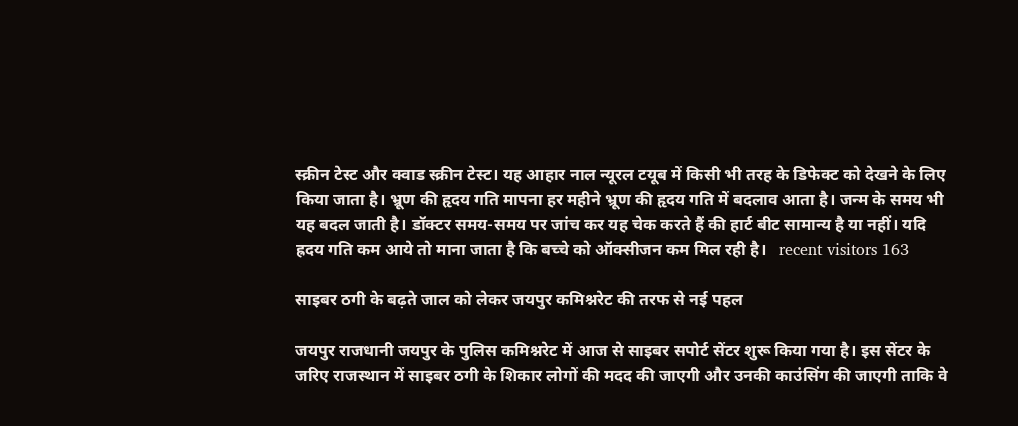स्क्रीन टेस्ट और क्वाड स्क्रीन टेस्ट। यह आहार नाल न्यूरल टयूब में किसी भी तरह के डिफेक्ट को देखने के लिए किया जाता है। भ्रूण की हृदय गति मापना हर महीने भ्रूण की हृदय गति में बदलाव आता है। जन्म के समय भी यह बदल जाती है। डॉक्टर समय-समय पर जांच कर यह चेक करते हैं की हार्ट बीट सामान्य है या नहीं। यदि ह्रदय गति कम आये तो माना जाता है कि बच्चे को ऑक्सीजन कम मिल रही है।   recent visitors 163

साइबर ठगी के बढ़ते जाल को लेकर जयपुर कमिश्नरेट की तरफ से नई पहल

जयपुर राजधानी जयपुर के पुलिस कमिश्नरेट में आज से साइबर सपोर्ट सेंटर शुरू किया गया है। इस सेंटर के जरिए राजस्थान में साइबर ठगी के शिकार लोगों की मदद की जाएगी और उनकी काउंसिंग की जाएगी ताकि वे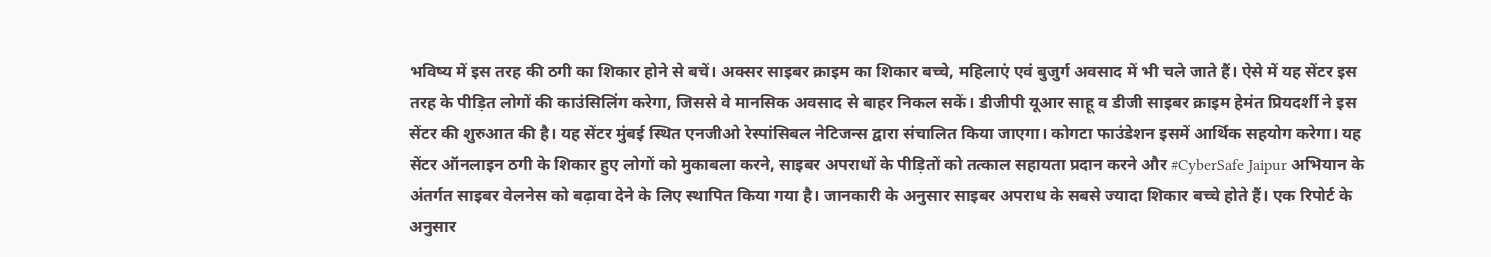भविष्य में इस तरह की ठगी का शिकार होने से बचें। अक्सर साइबर क्राइम का शिकार बच्चे, महिलाएं एवं बुजुर्ग अवसाद में भी चले जाते हैं। ऐसे में यह सेंटर इस तरह के पीड़ित लोगों की काउंसिलिंग करेगा, जिससे वे मानसिक अवसाद से बाहर निकल सकें। डीजीपी यूआर साहू व डीजी साइबर क्राइम हेमंत प्रियदर्शी ने इस सेंटर की शुरुआत की है। यह सेंटर मुंबई स्थित एनजीओ रेस्पांसिबल नेटिजन्स द्वारा संचालित किया जाएगा। कोगटा फाउंडेशन इसमें आर्थिक सहयोग करेगा। यह सेंटर ऑनलाइन ठगी के शिकार हुए लोगों को मुकाबला करने, साइबर अपराधों के पीड़ितों को तत्काल सहायता प्रदान करने और #CyberSafe Jaipur अभियान के अंतर्गत साइबर वेलनेस को बढ़ावा देने के लिए स्थापित किया गया है। जानकारी के अनुसार साइबर अपराध के सबसे ज्यादा शिकार बच्चे होते हैं। एक रिपोर्ट के अनुसार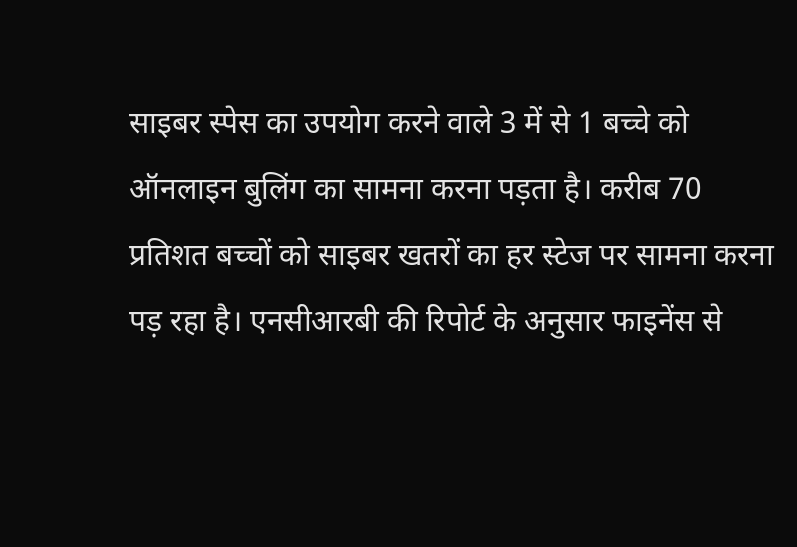साइबर स्पेस का उपयोग करने वाले 3 में से 1 बच्चे को ऑनलाइन बुलिंग का सामना करना पड़ता है। करीब 70 प्रतिशत बच्चों को साइबर खतरों का हर स्टेज पर सामना करना पड़ रहा है। एनसीआरबी की रिपोर्ट के अनुसार फाइनेंस से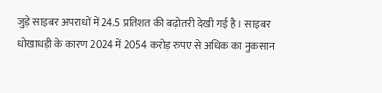जुड़े साइबर अपराधों में 24.5 प्रतिशत की बढ़ोतरी देखी गई है। साइबर धोखाधड़ी के कारण 2024 में 2054 करोड़ रुपए से अधिक का नुकसान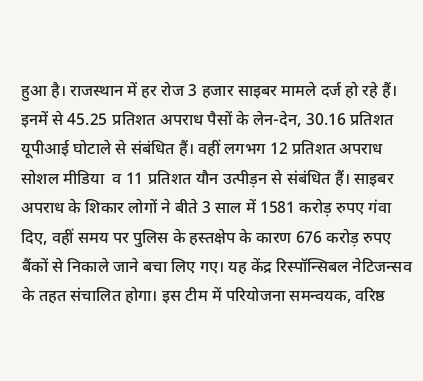हुआ है। राजस्थान में हर रोज 3 हजार साइबर मामले दर्ज हो रहे हैं। इनमें से 45.25 प्रतिशत अपराध पैसों के लेन-देन, 30.16 प्रतिशत यूपीआई घोटाले से संबंधित हैं। वहीं लगभग 12 प्रतिशत अपराध सोशल मीडिया  व 11 प्रतिशत यौन उत्पीड़न से संबंधित हैं। साइबर अपराध के शिकार लोगों ने बीते 3 साल में 1581 करोड़ रुपए गंवा दिए, वहीं समय पर पुलिस के हस्तक्षेप के कारण 676 करोड़ रुपए बैंकों से निकाले जाने बचा लिए गए। यह केंद्र रिस्पॉन्सिबल नेटिजन्सव के तहत संचालित होगा। इस टीम में परियोजना समन्वयक, वरिष्ठ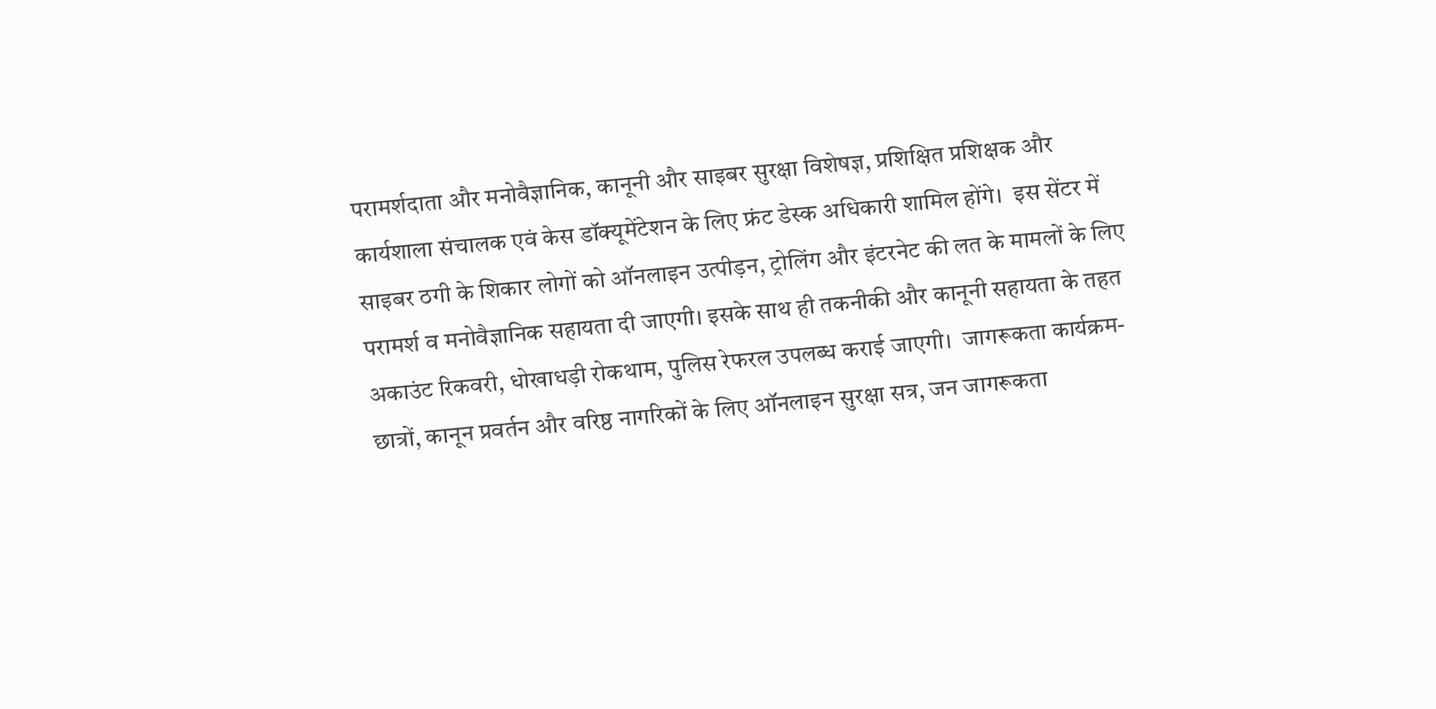परामर्शदाता और मनोवैज्ञानिक, कानूनी और साइबर सुरक्षा विशेषज्ञ, प्रशिक्षित प्रशिक्षक और कार्यशाला संचालक एवं केस डॉक्यूमेंटेशन के लिए फ्रंट डेस्क अधिकारी शामिल होंगे।  इस सेंटर में साइबर ठगी के शिकार लोगों को ऑनलाइन उत्पीड़न, ट्रोलिंग और इंटरनेट की लत के मामलों के लिए परामर्श व मनोवैज्ञानिक सहायता दी जाएगी। इसके साथ ही तकनीकी और कानूनी सहायता के तहत अकाउंट रिकवरी, धोखाधड़ी रोकथाम, पुलिस रेफरल उपलब्ध कराई जाएगी।  जागरूकता कार्यक्रम- छात्रों, कानून प्रवर्तन और वरिष्ठ नागरिकों के लिए ऑनलाइन सुरक्षा सत्र, जन जागरूकता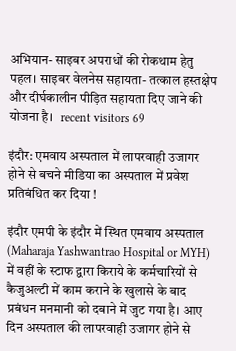अभियान- साइबर अपराधों की रोकथाम हेतु पहल। साइबर वेलनेस सहायता- तत्काल हस्तक्षेप और दीर्घकालीन पीड़ित सहायता दिए जाने की योजना है।   recent visitors 69

इंदौर: एमवाय अस्पताल में लापरवाही उजागर होने से बचने मीडिया का अस्पताल में प्रवेश प्रतिबंधित कर दिया !

इंदौर एमपी के इंदौर में स्थित एमवाय अस्पताल (Maharaja Yashwantrao Hospital or MYH) में वहीं के स्टाफ द्वारा किराये के कर्मचारियों से कैजुअल्टी में काम कराने के खुलासे के बाद प्रबंधन मनमानी को दबाने में जुट गया है। आए दिन अस्पताल की लापरवाही उजागर होने से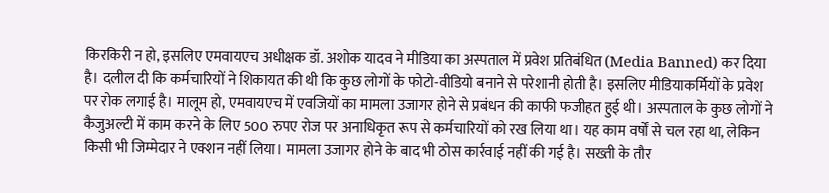किरकिरी न हो, इसलिए एमवायएच अधीक्षक डॉ. अशोक यादव ने मीडिया का अस्पताल में प्रवेश प्रतिबंधित (Media Banned) कर दिया है। दलील दी कि कर्मचारियों ने शिकायत की थी कि कुछ लोगों के फोटो-वीडियो बनाने से परेशानी होती है। इसलिए मीडियाकर्मियों के प्रवेश पर रोक लगाई है। मालूम हो, एमवायएच में एवजियों का मामला उजागर होने से प्रबंधन की काफी फजीहत हुई थी। अस्पताल के कुछ लोगों ने कैजुअल्टी में काम करने के लिए 500 रुपए रोज पर अनाधिकृत रूप से कर्मचारियों को रख लिया था। यह काम वर्षों से चल रहा था, लेकिन किसी भी जिम्मेदार ने एक्शन नहीं लिया। मामला उजागर होने के बाद भी ठोस कार्रवाई नहीं की गई है। सख्ती के तौर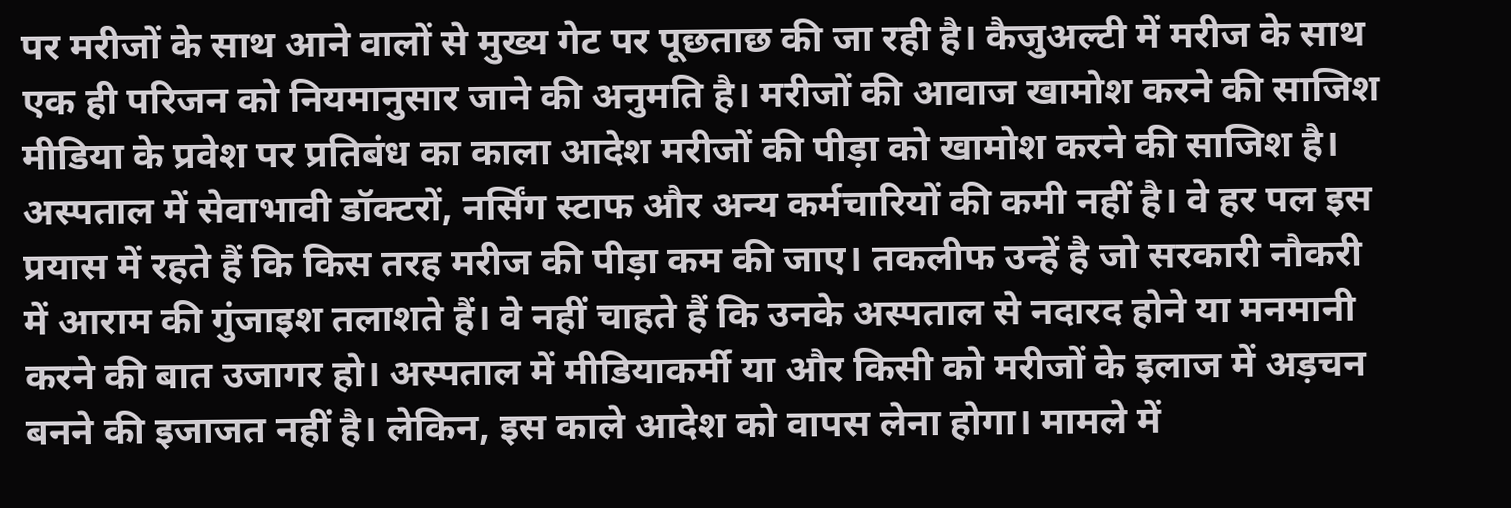पर मरीजों के साथ आने वालों से मुख्य गेट पर पूछताछ की जा रही है। कैजुअल्टी में मरीज के साथ एक ही परिजन को नियमानुसार जाने की अनुमति है। मरीजों की आवाज खामोश करने की साजिश मीडिया के प्रवेश पर प्रतिबंध का काला आदेश मरीजों की पीड़ा को खामोश करने की साजिश है। अस्पताल में सेवाभावी डॉक्टरों, नर्सिंग स्टाफ और अन्य कर्मचारियों की कमी नहीं है। वे हर पल इस प्रयास में रहते हैं कि किस तरह मरीज की पीड़ा कम की जाए। तकलीफ उन्हें है जो सरकारी नौकरी में आराम की गुंजाइश तलाशते हैं। वे नहीं चाहते हैं कि उनके अस्पताल से नदारद होने या मनमानी करने की बात उजागर हो। अस्पताल में मीडियाकर्मी या और किसी को मरीजों के इलाज में अड़चन बनने की इजाजत नहीं है। लेकिन, इस काले आदेश को वापस लेना होगा। मामले में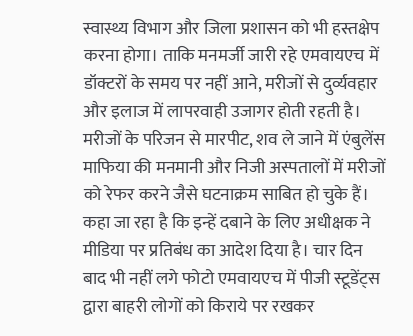स्वास्थ्य विभाग और जिला प्रशासन को भी हस्तक्षेप करना होगा। ताकि मनमर्जी जारी रहे एमवायएच में डॉक्टरों के समय पर नहीं आने, मरीजों से दुर्व्यवहार और इलाज में लापरवाही उजागर होती रहती है। मरीजों के परिजन से मारपीट, शव ले जाने में एंबुलेंस माफिया की मनमानी और निजी अस्पतालों में मरीजों को रेफर करने जैसे घटनाक्रम साबित हो चुके हैं। कहा जा रहा है कि इन्हें दबाने के लिए अधीक्षक ने मीडिया पर प्रतिबंध का आदेश दिया है। चार दिन बाद भी नहीं लगे फोटो एमवायएच में पीजी स्टूडेंट्स द्वारा बाहरी लोगों को किराये पर रखकर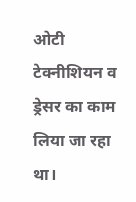ओटी टेक्नीशियन व ड्रेसर का काम लिया जा रहा था।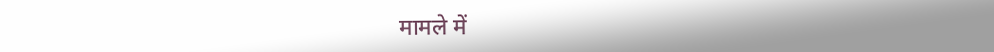मामले में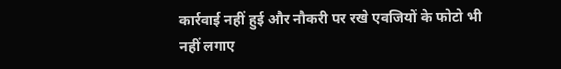कार्रवाई नहीं हुई और नौकरी पर रखे एवजियों के फोटो भी नहीं लगाए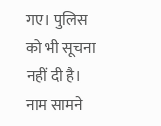गए। पुलिस को भी सूचना नहीं दी है। नाम सामने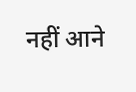नहीं आने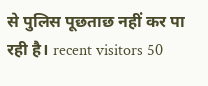से पुलिस पूछताछ नहीं कर पा रही है। recent visitors 50